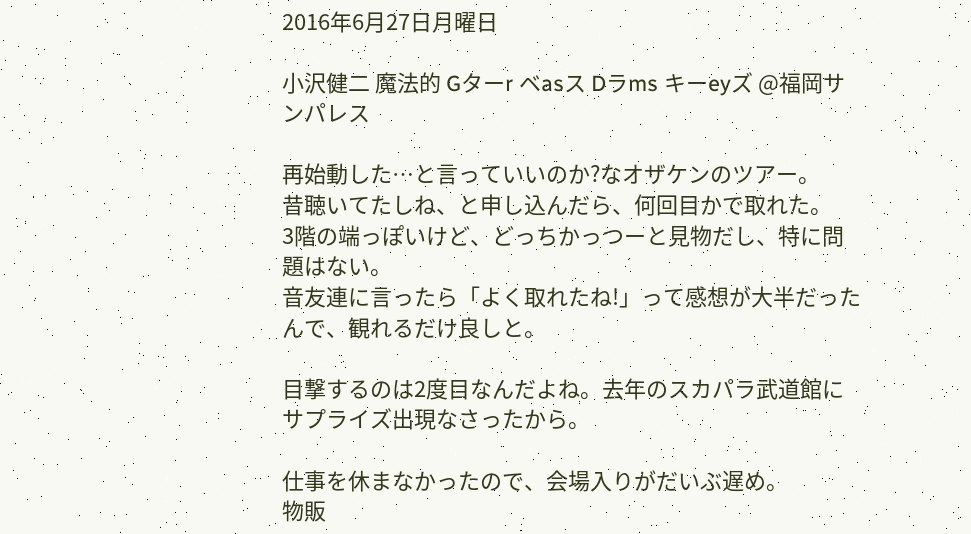2016年6月27日月曜日

小沢健二 魔法的 Gターr ベasス Dラms キーeyズ @福岡サンパレス

再始動した…と言っていいのか?なオザケンのツアー。
昔聴いてたしね、と申し込んだら、何回目かで取れた。
3階の端っぽいけど、どっちかっつーと見物だし、特に問題はない。
音友連に言ったら「よく取れたね!」って感想が大半だったんで、観れるだけ良しと。

目撃するのは2度目なんだよね。去年のスカパラ武道館にサプライズ出現なさったから。

仕事を休まなかったので、会場入りがだいぶ遅め。
物販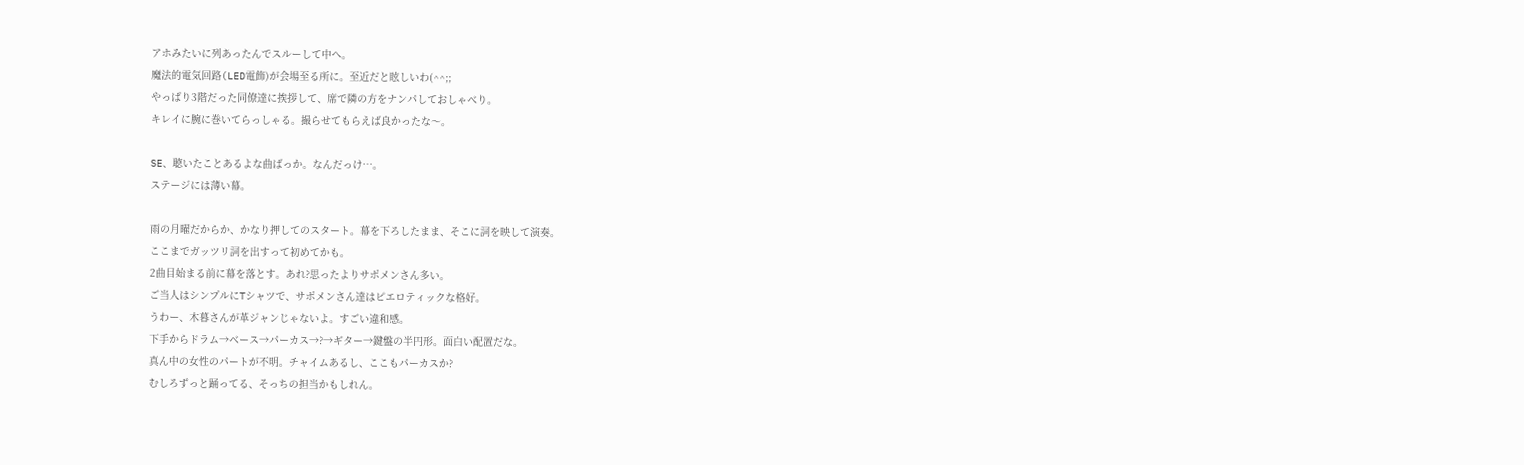アホみたいに列あったんでスルーして中へ。
魔法的電気回路(LED電飾)が会場至る所に。至近だと眩しいわ(^^;;
やっぱり3階だった同僚達に挨拶して、席で隣の方をナンパしておしゃべり。
キレイに腕に巻いてらっしゃる。撮らせてもらえば良かったな〜。

SE、聴いたことあるよな曲ばっか。なんだっけ…。
ステージには薄い幕。

雨の月曜だからか、かなり押してのスタート。幕を下ろしたまま、そこに詞を映して演奏。
ここまでガッツリ詞を出すって初めてかも。
2曲目始まる前に幕を落とす。あれ?思ったよりサポメンさん多い。
ご当人はシンプルにTシャツで、サポメンさん達はピエロティックな格好。
うわー、木暮さんが革ジャンじゃないよ。すごい違和感。
下手からドラム→ベース→パーカス→?→ギター→鍵盤の半円形。面白い配置だな。
真ん中の女性のパートが不明。チャイムあるし、ここもパーカスか?
むしろずっと踊ってる、そっちの担当かもしれん。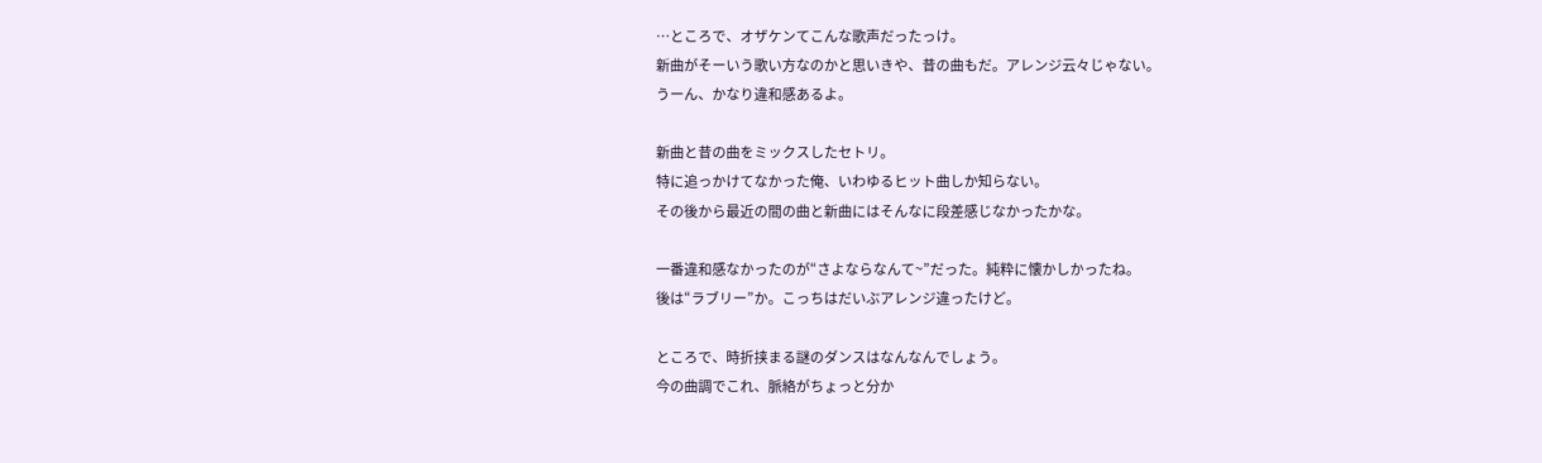…ところで、オザケンてこんな歌声だったっけ。
新曲がそーいう歌い方なのかと思いきや、昔の曲もだ。アレンジ云々じゃない。
うーん、かなり違和感あるよ。

新曲と昔の曲をミックスしたセトリ。
特に追っかけてなかった俺、いわゆるヒット曲しか知らない。
その後から最近の間の曲と新曲にはそんなに段差感じなかったかな。

一番違和感なかったのが“さよならなんて~”だった。純粋に懐かしかったね。
後は“ラブリー”か。こっちはだいぶアレンジ違ったけど。

ところで、時折挟まる謎のダンスはなんなんでしょう。
今の曲調でこれ、脈絡がちょっと分か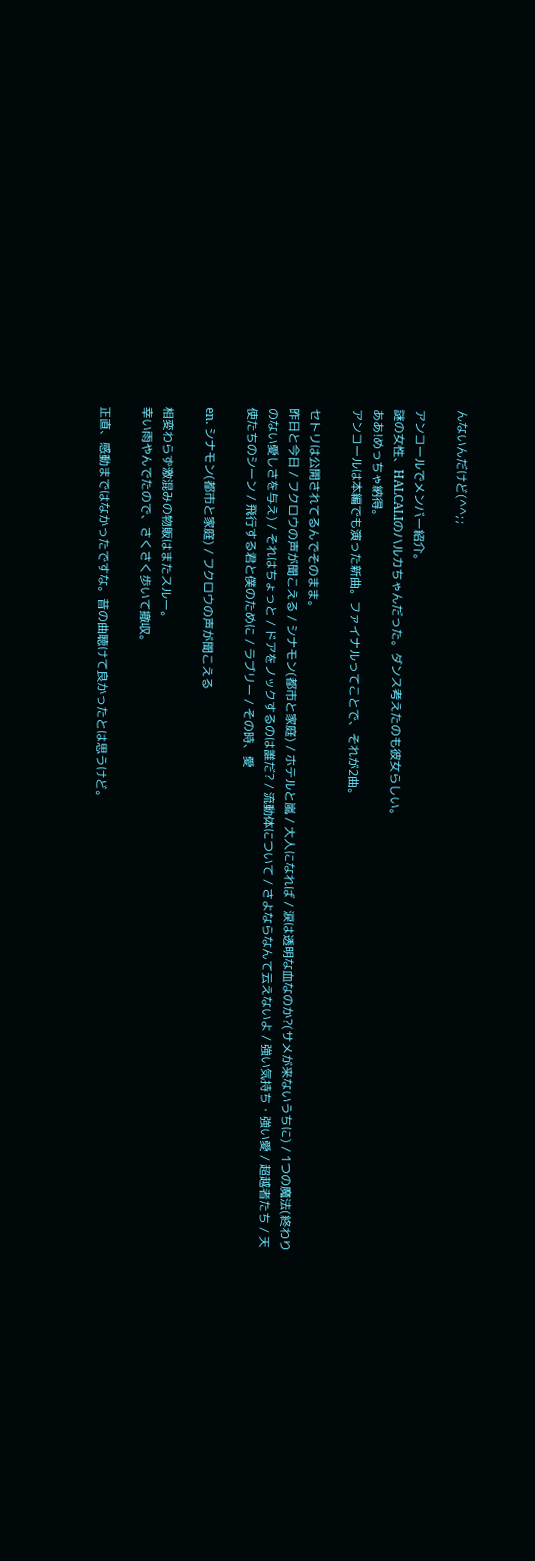んないんだけど(^^;;

アンコールでメンバー紹介。
謎の女性、HALCALIのハルカちゃんだった。ダンス考えたのも彼女らしい。
ああ!めっちゃ納得。
アンコールは本編でも演った新曲。ファイナルってことで、それが2曲。

セトリは公開されてるんでそのまま。
昨日と今日 / フクロウの声が聞こえる / シナモン(都市と家庭) / ホテルと嵐 / 大人になれば / 涙は透明な血なのか?(サメが来ないうちに) / 1つの魔法(終わりのない愛しさを与え) / それはちょっと / ドアをノックするのは誰だ? / 流動体について / さよならなんて云えないよ / 強い気持ち・強い愛 / 超越者たち / 天使たちのシーン / 飛行する君と僕のために / ラブリー / その時、愛

en. シナモン(都市と家庭) / フクロウの声が聞こえる

相変わらず激混みの物販はまたスルー。
幸い雨やんでたので、さくさく歩いて撤収。

正直、感動まではなかったですな。昔の曲聴けて良かったとは思うけど。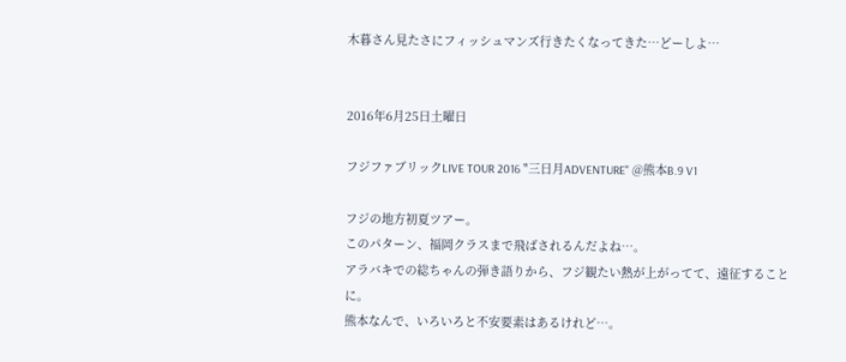木暮さん見たさにフィッシュマンズ行きたくなってきた…どーしよ…


2016年6月25日土曜日

フジファブリックLIVE TOUR 2016 "三日月ADVENTURE" @熊本B.9 V1

フジの地方初夏ツアー。
このパターン、福岡クラスまで飛ばされるんだよね…。
アラバキでの総ちゃんの弾き語りから、フジ観たい熱が上がってて、遠征することに。
熊本なんで、いろいろと不安要素はあるけれど…。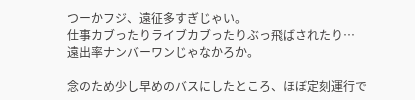つーかフジ、遠征多すぎじゃい。
仕事カブったりライブカブったりぶっ飛ばされたり…
遠出率ナンバーワンじゃなかろか。

念のため少し早めのバスにしたところ、ほぼ定刻運行で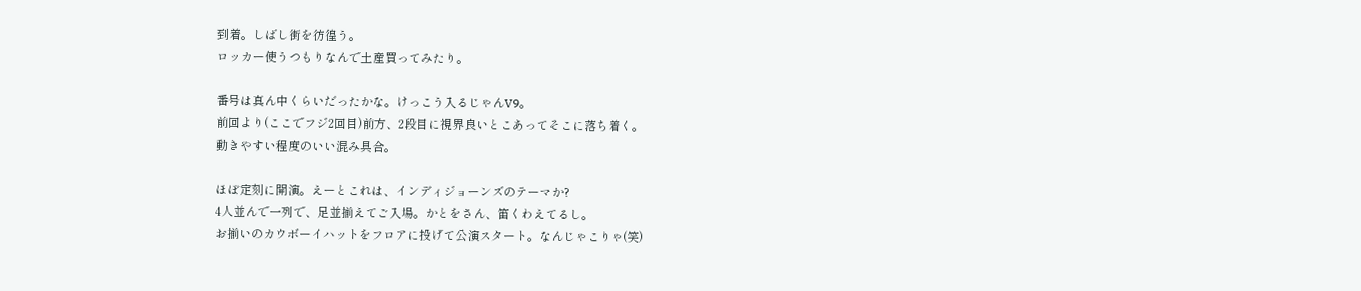到着。しばし街を彷徨う。
ロッカー使うつもりなんで土産買ってみたり。

番号は真ん中くらいだったかな。けっこう入るじゃんV9。
前回より(ここでフジ2回目)前方、2段目に視界良いとこあってそこに落ち着く。
動きやすい程度のいい混み具合。

ほぼ定刻に開演。えーとこれは、インディジョーンズのテーマか?
4人並んで一列で、足並揃えてご入場。かとをさん、笛くわえてるし。
お揃いのカウボーイハットをフロアに投げて公演スタート。なんじゃこりゃ(笑)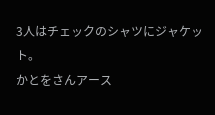3人はチェックのシャツにジャケット。
かとをさんアース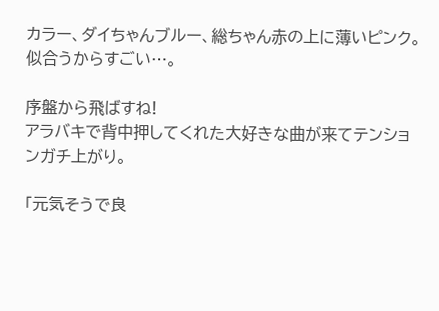カラー、ダイちゃんブルー、総ちゃん赤の上に薄いピンク。
似合うからすごい…。

序盤から飛ばすね!
アラバキで背中押してくれた大好きな曲が来てテンションガチ上がり。

「元気そうで良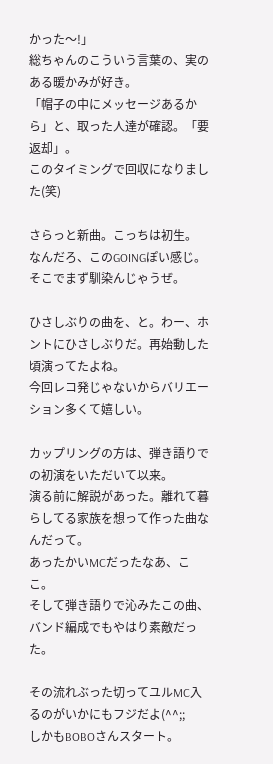かった〜!」
総ちゃんのこういう言葉の、実のある暖かみが好き。
「帽子の中にメッセージあるから」と、取った人達が確認。「要返却」。
このタイミングで回収になりました(笑)

さらっと新曲。こっちは初生。
なんだろ、このGOINGぽい感じ。そこでまず馴染んじゃうぜ。

ひさしぶりの曲を、と。わー、ホントにひさしぶりだ。再始動した頃演ってたよね。
今回レコ発じゃないからバリエーション多くて嬉しい。

カップリングの方は、弾き語りでの初演をいただいて以来。
演る前に解説があった。離れて暮らしてる家族を想って作った曲なんだって。
あったかいMCだったなあ、ここ。
そして弾き語りで沁みたこの曲、バンド編成でもやはり素敵だった。

その流れぶった切ってユルMC入るのがいかにもフジだよ(^^;;
しかもBOBOさんスタート。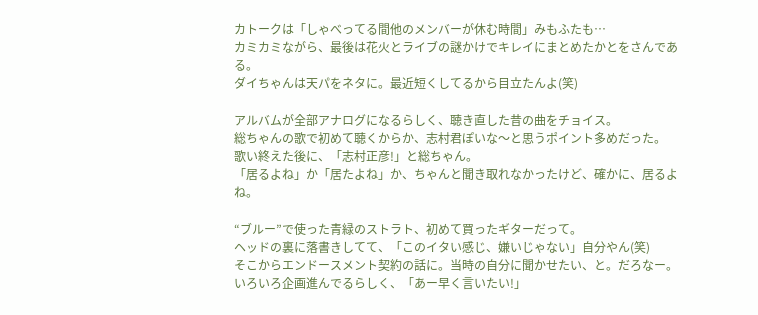カトークは「しゃべってる間他のメンバーが休む時間」みもふたも…
カミカミながら、最後は花火とライブの謎かけでキレイにまとめたかとをさんである。
ダイちゃんは天パをネタに。最近短くしてるから目立たんよ(笑)

アルバムが全部アナログになるらしく、聴き直した昔の曲をチョイス。
総ちゃんの歌で初めて聴くからか、志村君ぽいな〜と思うポイント多めだった。
歌い終えた後に、「志村正彦!」と総ちゃん。
「居るよね」か「居たよね」か、ちゃんと聞き取れなかったけど、確かに、居るよね。

“ブルー”で使った青緑のストラト、初めて買ったギターだって。
ヘッドの裏に落書きしてて、「このイタい感じ、嫌いじゃない」自分やん(笑)
そこからエンドースメント契約の話に。当時の自分に聞かせたい、と。だろなー。
いろいろ企画進んでるらしく、「あー早く言いたい!」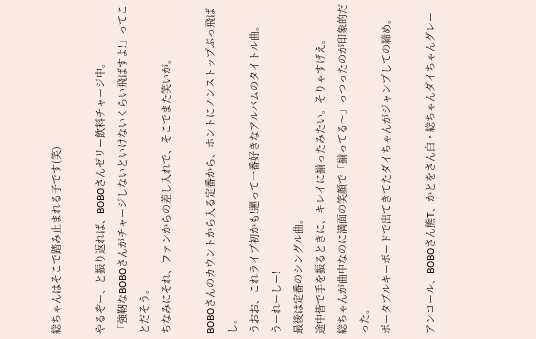総ちゃんはそこで踏み止まれる子です(笑)

やるぞー、と振り返れば、BOBOさんゼリー飲料チャージ中。
「強靭なBOBOさんがチャージしないといけないくらい飛ばすよ!」ってことだそう。
ちなみにそれ、ファンからの差し入れで、そこでまた笑いが。

BOBOさんのカウントから入る定番から、ホントにノンストップぶっ飛ばし。
うおお、これライブ初かも!遡って一番好きなアルバムのタイトル曲。
うーれーしー!
最後は定番のシングル曲。
途中皆で手を振るときに、キレイに揃ったみたい。そりゃすげえ。
総ちゃんが曲中なのに満面の笑顔で「揃ってる〜」っつったのが印象的だった。
ポータブルキーボードで出てきてたダイちゃんがジャンプしての締め。

アンコール、BOBOさん熊T、かとをさん白・総ちゃんダイちゃんグレー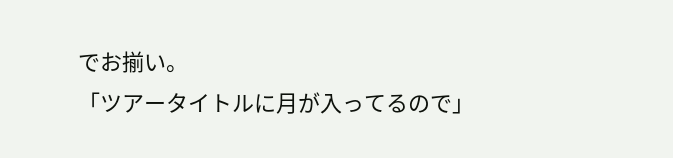でお揃い。
「ツアータイトルに月が入ってるので」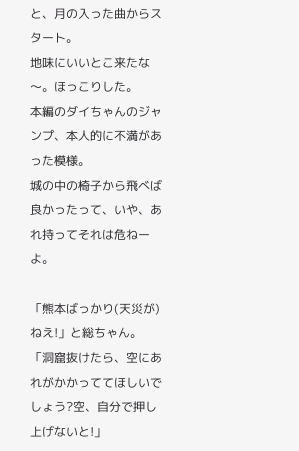と、月の入った曲からスタート。
地味にいいとこ来たな〜。ほっこりした。
本編のダイちゃんのジャンプ、本人的に不満があった模様。
城の中の椅子から飛べば良かったって、いや、あれ持ってそれは危ねーよ。

「熊本ばっかり(天災が)ねえ!」と総ちゃん。
「洞窟抜けたら、空にあれがかかっててほしいでしょう?空、自分で押し上げないと!」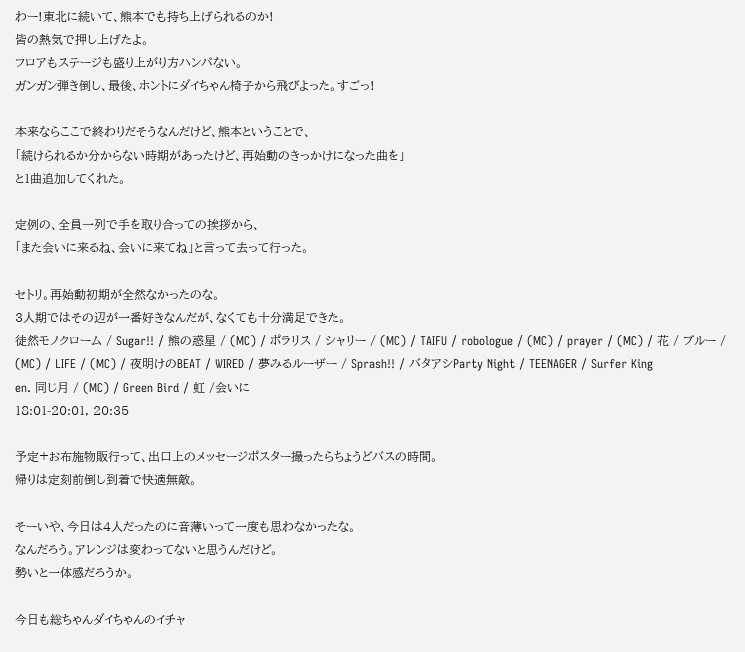わー!東北に続いて、熊本でも持ち上げられるのか!
皆の熱気で押し上げたよ。
フロアもステージも盛り上がり方ハンパない。
ガンガン弾き倒し、最後、ホントにダイちゃん椅子から飛びよった。すごっ!

本来ならここで終わりだそうなんだけど、熊本ということで、
「続けられるか分からない時期があったけど、再始動のきっかけになった曲を」
と1曲追加してくれた。

定例の、全員一列で手を取り合っての挨拶から、
「また会いに来るね、会いに来てね」と言って去って行った。

セトリ。再始動初期が全然なかったのな。
3人期ではその辺が一番好きなんだが、なくても十分満足できた。
徒然モノクローム / Sugar!! / 熊の惑星 / (MC) / ポラリス / シャリー / (MC) / TAIFU / robologue / (MC) / prayer / (MC) / 花 / ブルー / (MC) / LIFE / (MC) / 夜明けのBEAT / WIRED / 夢みるルーザー / Sprash!! / バタアシParty Night / TEENAGER / Surfer King
en. 同じ月 / (MC) / Green Bird / 虹 /会いに
18:01-20:01, 20:35

予定+お布施物販行って、出口上のメッセージポスター撮ったらちょうどバスの時間。
帰りは定刻前倒し到着で快適無敵。

そーいや、今日は4人だったのに音薄いって一度も思わなかったな。
なんだろう。アレンジは変わってないと思うんだけど。
勢いと一体感だろうか。

今日も総ちゃんダイちゃんのイチャ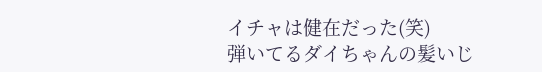イチャは健在だった(笑)
弾いてるダイちゃんの髪いじ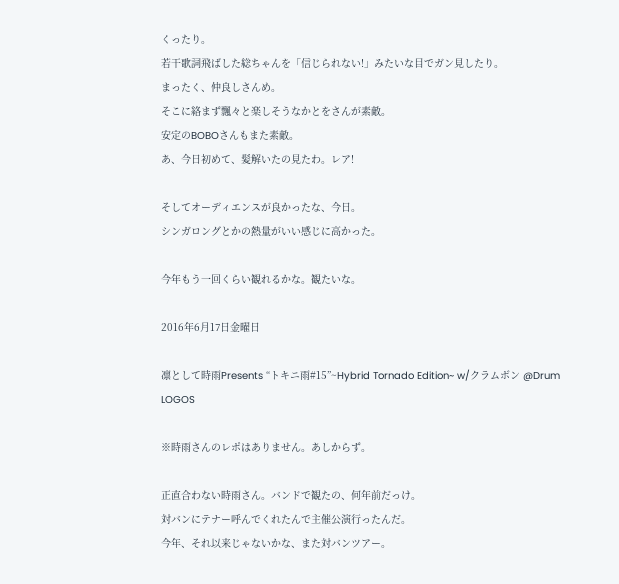くったり。
若干歌詞飛ばした総ちゃんを「信じられない!」みたいな目でガン見したり。
まったく、仲良しさんめ。
そこに絡まず飄々と楽しそうなかとをさんが素敵。
安定のBOBOさんもまた素敵。
あ、今日初めて、髪解いたの見たわ。レア!

そしてオーディエンスが良かったな、今日。
シンガロングとかの熱量がいい感じに高かった。

今年もう一回くらい観れるかな。観たいな。

2016年6月17日金曜日

凛として時雨Presents “トキニ雨#15”~Hybrid Tornado Edition~ w/クラムボン @Drum LOGOS

※時雨さんのレポはありません。あしからず。

正直合わない時雨さん。バンドで観たの、何年前だっけ。
対バンにテナー呼んでくれたんで主催公演行ったんだ。
今年、それ以来じゃないかな、また対バンツアー。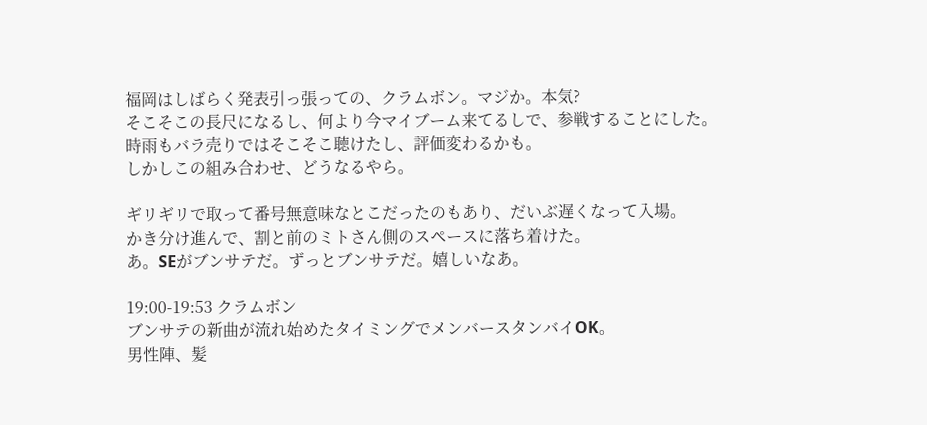福岡はしばらく発表引っ張っての、クラムボン。マジか。本気?
そこそこの長尺になるし、何より今マイブーム来てるしで、参戦することにした。
時雨もバラ売りではそこそこ聴けたし、評価変わるかも。
しかしこの組み合わせ、どうなるやら。

ギリギリで取って番号無意味なとこだったのもあり、だいぶ遅くなって入場。
かき分け進んで、割と前のミトさん側のスペースに落ち着けた。
あ。SEがブンサテだ。ずっとブンサテだ。嬉しいなあ。

19:00-19:53 クラムボン
ブンサテの新曲が流れ始めたタイミングでメンバースタンバイOK。
男性陣、髪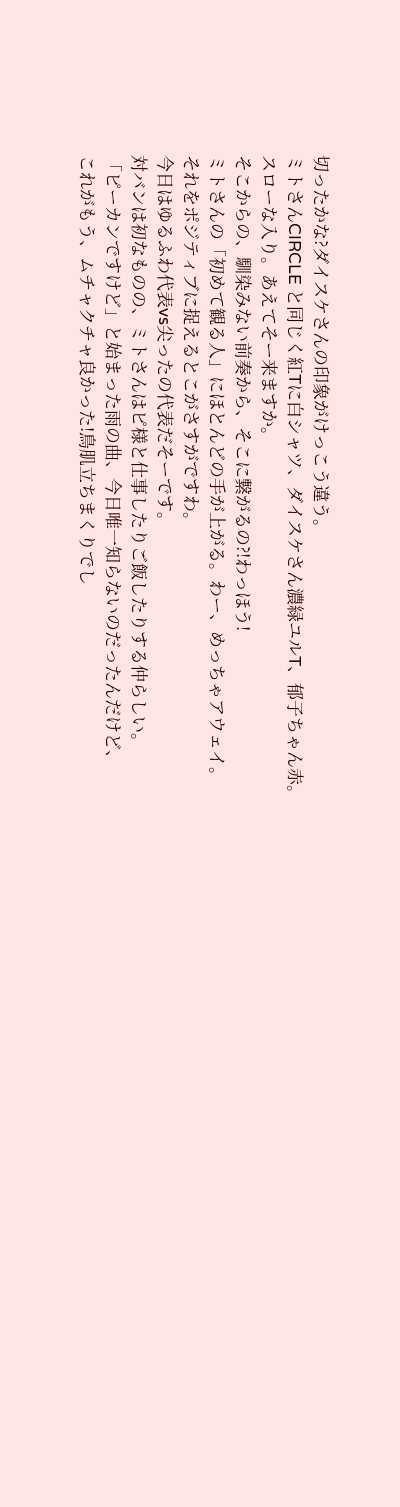切ったかな?ダイスケさんの印象がけっこう違う。
ミトさんCIRCLE と同じく紅Tに白シャツ、ダイスケさん濃緑ユルT、郁子ちゃん赤。
スローな入り。あえてそー来ますか。
そこからの、馴染みない前奏から、そこに繋がるの?!わっほう!
ミトさんの「初めて観る人」にほとんどの手が上がる。わー、めっちゃアウェイ。
それをポジティブに捉えるとこがさすがですわ。
今日はゆるふわ代表vs尖ったの代表だそーです。
対バンは初なものの、ミトさんはピ様と仕事したりご飯したりする仲らしい。
「ピーカンですけど」と始まった雨の曲、今日唯一知らないのだったんだけど、
これがもう、ムチャクチャ良かった!鳥肌立ちまくりでし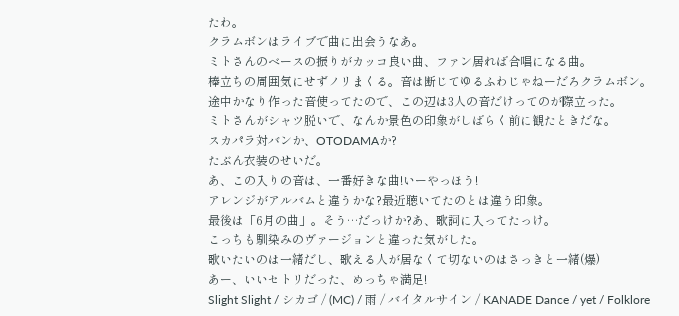たわ。
クラムボンはライブで曲に出会うなあ。
ミトさんのベースの振りがカッコ良い曲、ファン居れば合唱になる曲。
棒立ちの周囲気にせずノリまくる。音は断じてゆるふわじゃねーだろクラムボン。
途中かなり作った音使ってたので、この辺は3人の音だけってのが際立った。
ミトさんがシャツ脱いで、なんか景色の印象がしばらく前に観たときだな。
スカパラ対バンか、OTODAMAか?
たぶん衣装のせいだ。
あ、この入りの音は、一番好きな曲!いーやっほう!
アレンジがアルバムと違うかな?最近聴いてたのとは違う印象。
最後は「6月の曲」。そう…だっけか?あ、歌詞に入ってたっけ。
こっちも馴染みのヴァージョンと違った気がした。
歌いたいのは一緒だし、歌える人が居なくて切ないのはさっきと一緒(爆)
あー、いいセトリだった、めっちゃ満足!
Slight Slight / シカゴ / (MC) / 雨 / バイタルサイン / KANADE Dance / yet / Folklore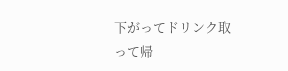下がってドリンク取って帰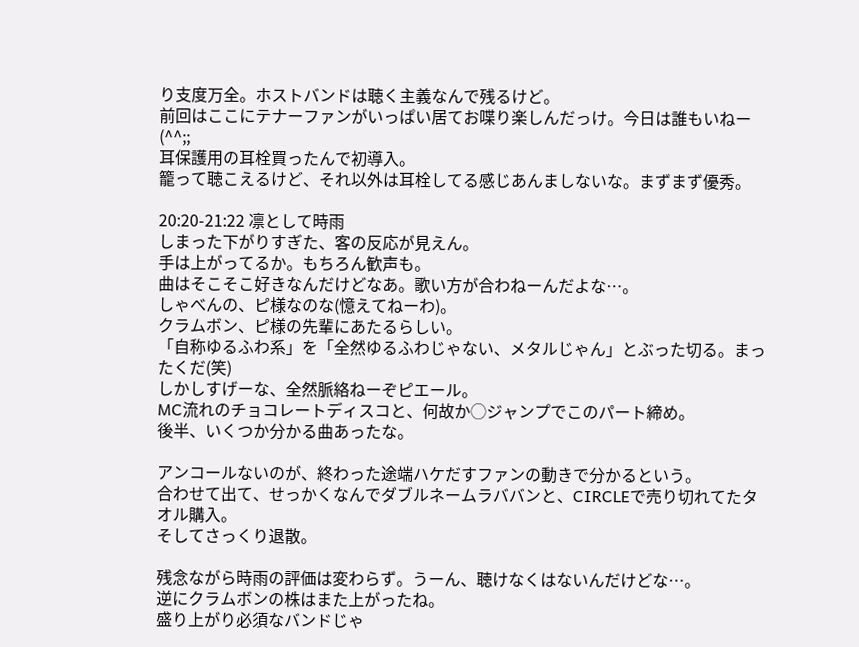り支度万全。ホストバンドは聴く主義なんで残るけど。
前回はここにテナーファンがいっぱい居てお喋り楽しんだっけ。今日は誰もいねー(^^;;
耳保護用の耳栓買ったんで初導入。
籠って聴こえるけど、それ以外は耳栓してる感じあんましないな。まずまず優秀。

20:20-21:22 凛として時雨
しまった下がりすぎた、客の反応が見えん。
手は上がってるか。もちろん歓声も。
曲はそこそこ好きなんだけどなあ。歌い方が合わねーんだよな…。
しゃべんの、ピ様なのな(憶えてねーわ)。
クラムボン、ピ様の先輩にあたるらしい。
「自称ゆるふわ系」を「全然ゆるふわじゃない、メタルじゃん」とぶった切る。まったくだ(笑)
しかしすげーな、全然脈絡ねーぞピエール。
MC流れのチョコレートディスコと、何故か◯ジャンプでこのパート締め。
後半、いくつか分かる曲あったな。

アンコールないのが、終わった途端ハケだすファンの動きで分かるという。
合わせて出て、せっかくなんでダブルネームラババンと、CIRCLEで売り切れてたタオル購入。
そしてさっくり退散。

残念ながら時雨の評価は変わらず。うーん、聴けなくはないんだけどな…。
逆にクラムボンの株はまた上がったね。
盛り上がり必須なバンドじゃ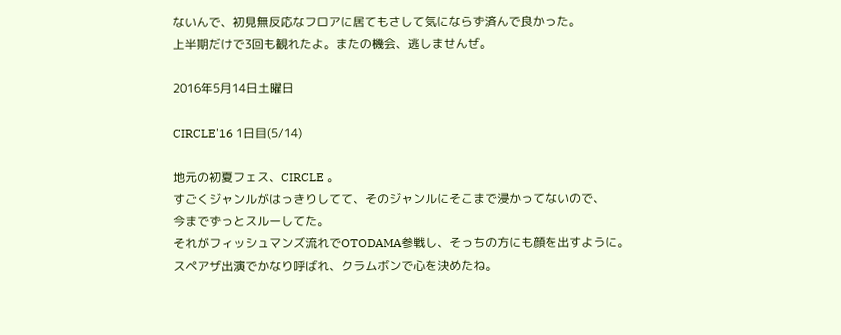ないんで、初見無反応なフロアに居てもさして気にならず済んで良かった。
上半期だけで3回も観れたよ。またの機会、逃しませんぜ。

2016年5月14日土曜日

CIRCLE'16 1日目(5/14)

地元の初夏フェス、CIRCLE 。
すごくジャンルがはっきりしてて、そのジャンルにそこまで浸かってないので、
今までずっとスルーしてた。
それがフィッシュマンズ流れでOTODAMA参戦し、そっちの方にも顔を出すように。
スペアザ出演でかなり呼ばれ、クラムボンで心を決めたね。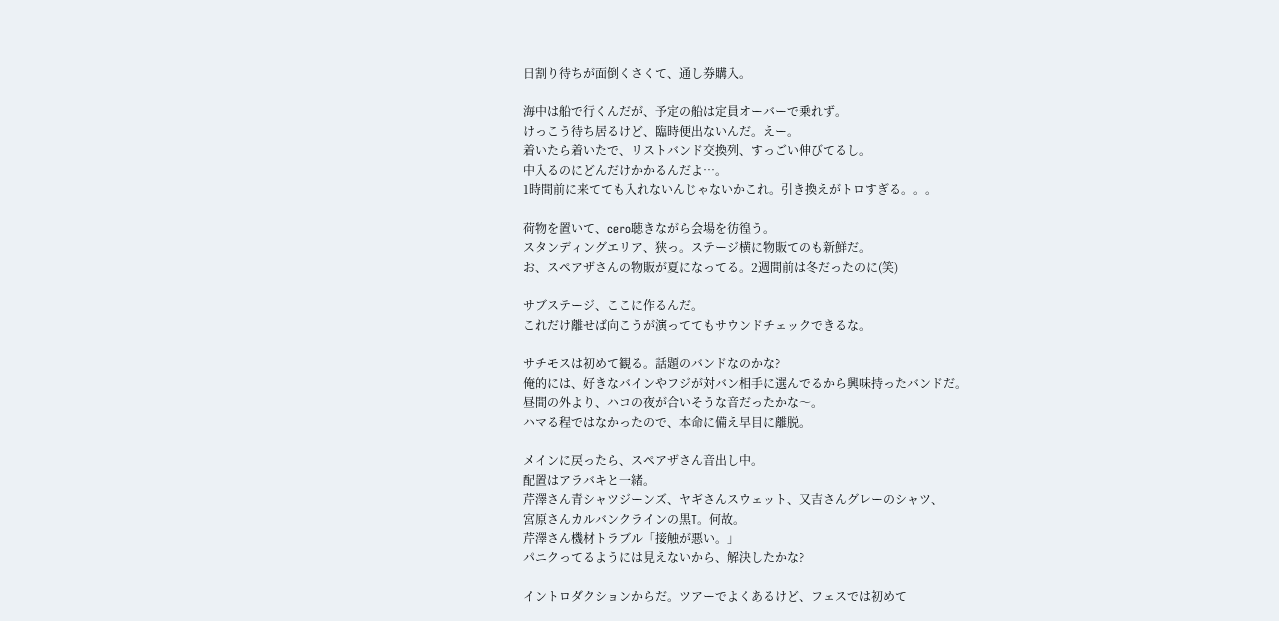日割り待ちが面倒くさくて、通し券購入。

海中は船で行くんだが、予定の船は定員オーバーで乗れず。
けっこう待ち居るけど、臨時便出ないんだ。えー。
着いたら着いたで、リストバンド交換列、すっごい伸びてるし。
中入るのにどんだけかかるんだよ…。
1時間前に来てても入れないんじゃないかこれ。引き換えがトロすぎる。。。

荷物を置いて、cero聴きながら会場を彷徨う。
スタンディングエリア、狭っ。ステージ横に物販てのも新鮮だ。
お、スペアザさんの物販が夏になってる。2週間前は冬だったのに(笑)

サブステージ、ここに作るんだ。
これだけ離せば向こうが演っててもサウンドチェックできるな。

サチモスは初めて観る。話題のバンドなのかな?
俺的には、好きなバインやフジが対バン相手に選んでるから興味持ったバンドだ。
昼間の外より、ハコの夜が合いそうな音だったかな〜。
ハマる程ではなかったので、本命に備え早目に離脱。

メインに戻ったら、スペアザさん音出し中。
配置はアラバキと一緒。
芹澤さん青シャツジーンズ、ヤギさんスウェット、又吉さんグレーのシャツ、
宮原さんカルバンクラインの黒T。何故。
芹澤さん機材トラブル「接触が悪い。」
パニクってるようには見えないから、解決したかな?

イントロダクションからだ。ツアーでよくあるけど、フェスでは初めて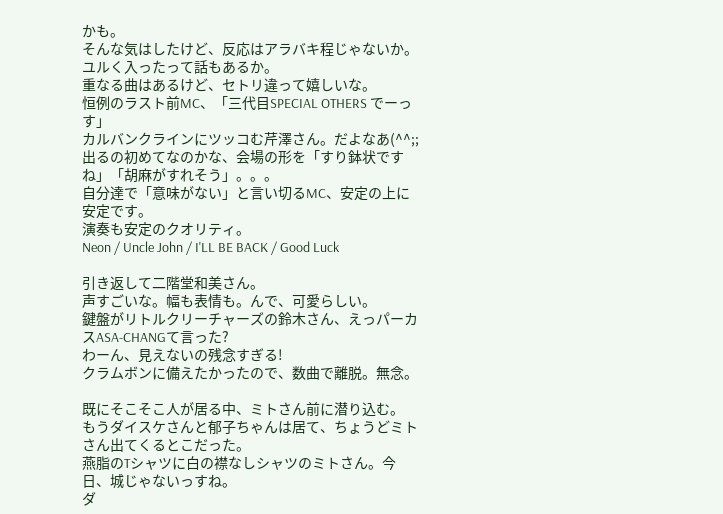かも。
そんな気はしたけど、反応はアラバキ程じゃないか。
ユルく入ったって話もあるか。
重なる曲はあるけど、セトリ違って嬉しいな。
恒例のラスト前MC、「三代目SPECIAL OTHERS でーっす」
カルバンクラインにツッコむ芹澤さん。だよなあ(^^;;
出るの初めてなのかな、会場の形を「すり鉢状ですね」「胡麻がすれそう」。。。
自分達で「意味がない」と言い切るMC、安定の上に安定です。
演奏も安定のクオリティ。
Neon / Uncle John / I'LL BE BACK / Good Luck

引き返して二階堂和美さん。
声すごいな。幅も表情も。んで、可愛らしい。
鍵盤がリトルクリーチャーズの鈴木さん、えっパーカスASA-CHANGて言った?
わーん、見えないの残念すぎる!
クラムボンに備えたかったので、数曲で離脱。無念。

既にそこそこ人が居る中、ミトさん前に潜り込む。
もうダイスケさんと郁子ちゃんは居て、ちょうどミトさん出てくるとこだった。
燕脂のTシャツに白の襟なしシャツのミトさん。今日、城じゃないっすね。
ダ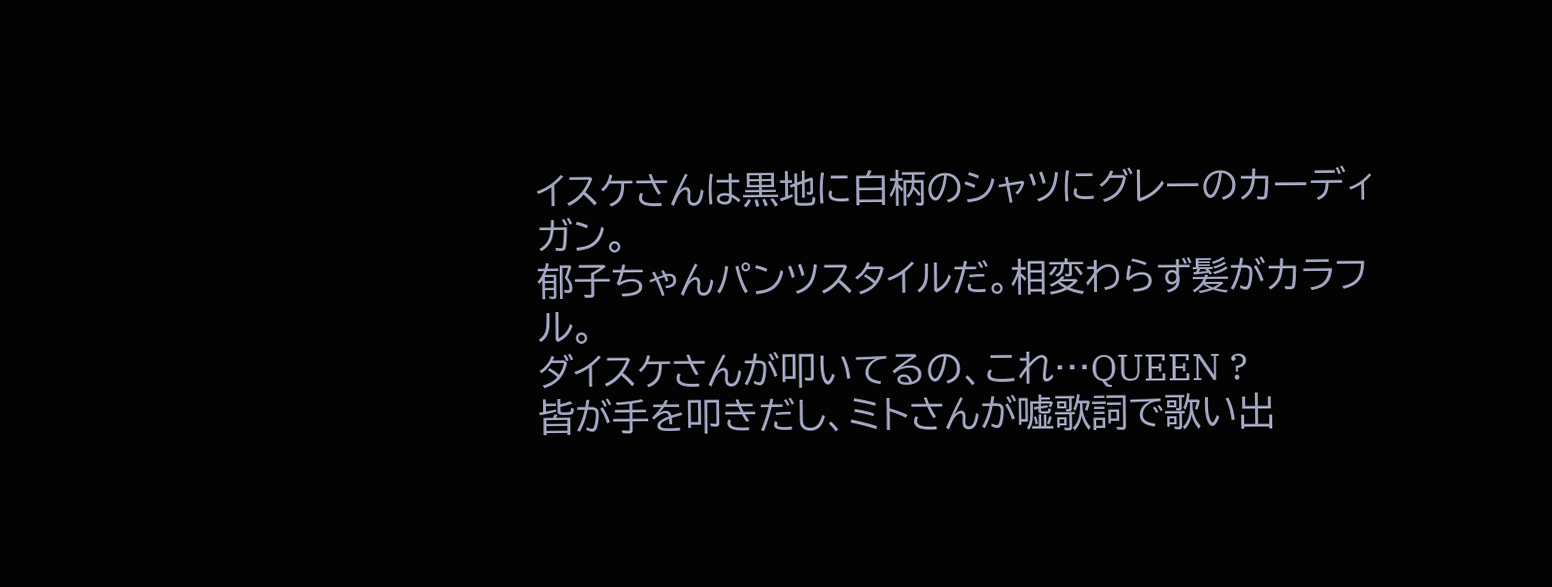イスケさんは黒地に白柄のシャツにグレーのカーディガン。
郁子ちゃんパンツスタイルだ。相変わらず髪がカラフル。
ダイスケさんが叩いてるの、これ…QUEEN ?
皆が手を叩きだし、ミトさんが嘘歌詞で歌い出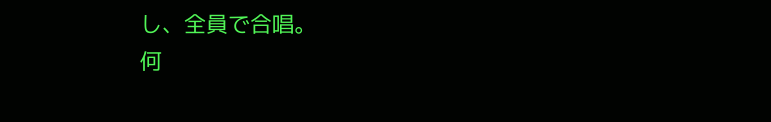し、全員で合唱。
何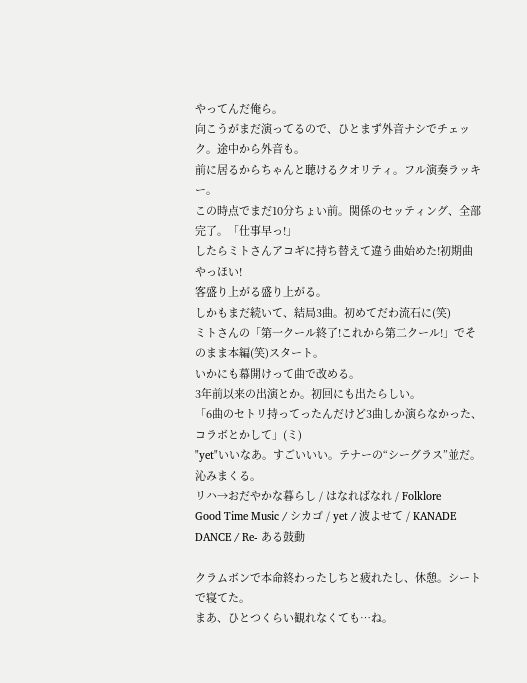やってんだ俺ら。
向こうがまだ演ってるので、ひとまず外音ナシでチェック。途中から外音も。
前に居るからちゃんと聴けるクオリティ。フル演奏ラッキー。
この時点でまだ10分ちょい前。関係のセッティング、全部完了。「仕事早っ!」
したらミトさんアコギに持ち替えて違う曲始めた!初期曲やっほい!
客盛り上がる盛り上がる。
しかもまだ続いて、結局3曲。初めてだわ流石に(笑)
ミトさんの「第一クール終了!これから第二クール!」でそのまま本編(笑)スタート。
いかにも幕開けって曲で改める。
3年前以来の出演とか。初回にも出たらしい。
「6曲のセトリ持ってったんだけど3曲しか演らなかった、コラボとかして」(ミ)
"yet"いいなあ。すごいいい。テナーの“シーグラス”並だ。沁みまくる。
リハ→おだやかな暮らし / はなればなれ / Folklore
Good Time Music / シカゴ / yet / 波よせて / KANADE DANCE / Re- ある鼓動

クラムボンで本命終わったしちと疲れたし、休憩。シートで寝てた。
まあ、ひとつくらい観れなくても…ね。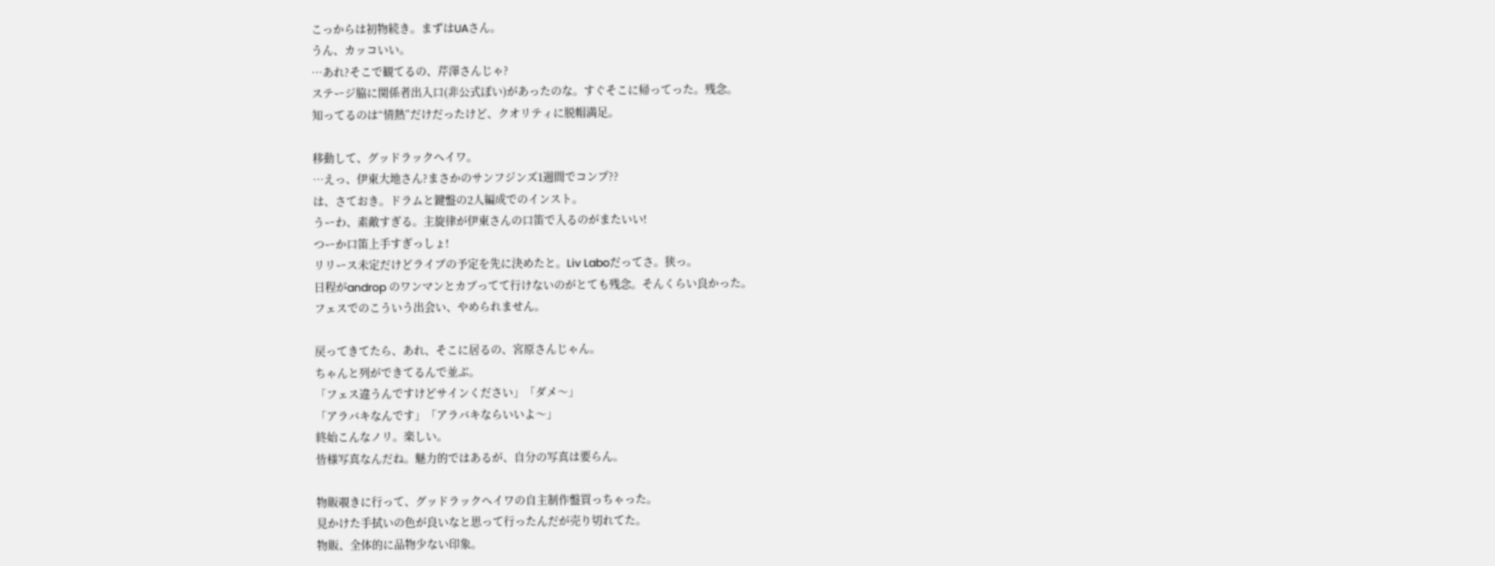こっからは初物続き。まずはUAさん。
うん、カッコいい。
…あれ?そこで観てるの、芹澤さんじゃ?
ステージ脇に関係者出入口(非公式ぽい)があったのな。すぐそこに帰ってった。残念。
知ってるのは“情熱”だけだったけど、クオリティに脱帽満足。

移動して、グッドラックヘイワ。
…えっ、伊東大地さん?まさかのサンフジンズ1週間でコンプ??
は、さておき。ドラムと鍵盤の2人編成でのインスト。
うーわ、素敵すぎる。主旋律が伊東さんの口笛で入るのがまたいい!
つーか口笛上手すぎっしょ!
リリース未定だけどライブの予定を先に決めたと。Liv Laboだってさ。狭っ。
日程がandrop のワンマンとカブってて行けないのがとても残念。そんくらい良かった。
フェスでのこういう出会い、やめられません。

戻ってきてたら、あれ、そこに居るの、宮原さんじゃん。
ちゃんと列ができてるんで並ぶ。
「フェス違うんですけどサインください」「ダメ〜」
「アラバキなんです」「アラバキならいいよ〜」
終始こんなノリ。楽しい。
皆様写真なんだね。魅力的ではあるが、自分の写真は要らん。

物販覗きに行って、グッドラックヘイワの自主制作盤買っちゃった。
見かけた手拭いの色が良いなと思って行ったんだが売り切れてた。
物販、全体的に品物少ない印象。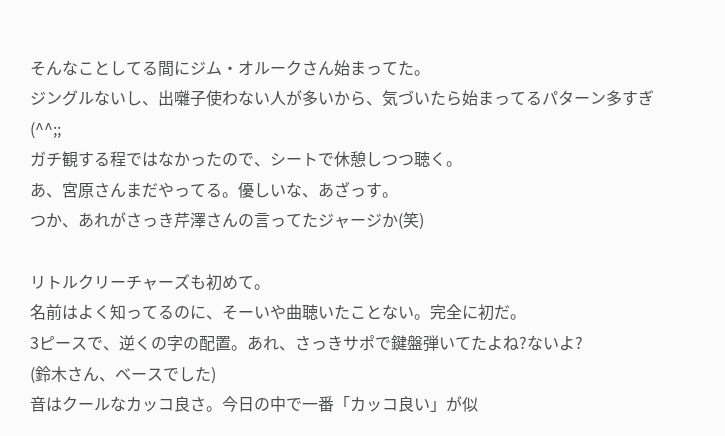そんなことしてる間にジム・オルークさん始まってた。
ジングルないし、出囃子使わない人が多いから、気づいたら始まってるパターン多すぎ(^^;;
ガチ観する程ではなかったので、シートで休憩しつつ聴く。
あ、宮原さんまだやってる。優しいな、あざっす。
つか、あれがさっき芹澤さんの言ってたジャージか(笑)

リトルクリーチャーズも初めて。
名前はよく知ってるのに、そーいや曲聴いたことない。完全に初だ。
3ピースで、逆くの字の配置。あれ、さっきサポで鍵盤弾いてたよね?ないよ?
(鈴木さん、ベースでした)
音はクールなカッコ良さ。今日の中で一番「カッコ良い」が似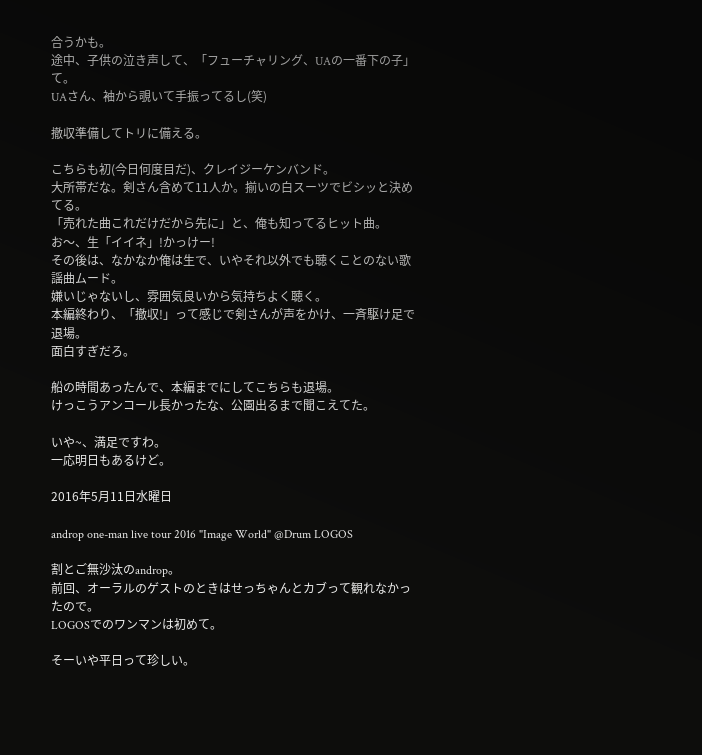合うかも。
途中、子供の泣き声して、「フューチャリング、UAの一番下の子」て。
UAさん、袖から覗いて手振ってるし(笑)

撤収準備してトリに備える。

こちらも初(今日何度目だ)、クレイジーケンバンド。
大所帯だな。剣さん含めて11人か。揃いの白スーツでビシッと決めてる。
「売れた曲これだけだから先に」と、俺も知ってるヒット曲。
お〜、生「イイネ」!かっけー!
その後は、なかなか俺は生で、いやそれ以外でも聴くことのない歌謡曲ムード。
嫌いじゃないし、雰囲気良いから気持ちよく聴く。
本編終わり、「撤収!」って感じで剣さんが声をかけ、一斉駆け足で退場。
面白すぎだろ。

船の時間あったんで、本編までにしてこちらも退場。
けっこうアンコール長かったな、公園出るまで聞こえてた。

いや~、満足ですわ。
一応明日もあるけど。

2016年5月11日水曜日

androp one-man live tour 2016 "Image World" @Drum LOGOS

割とご無沙汰のandrop。
前回、オーラルのゲストのときはせっちゃんとカブって観れなかったので。
LOGOSでのワンマンは初めて。

そーいや平日って珍しい。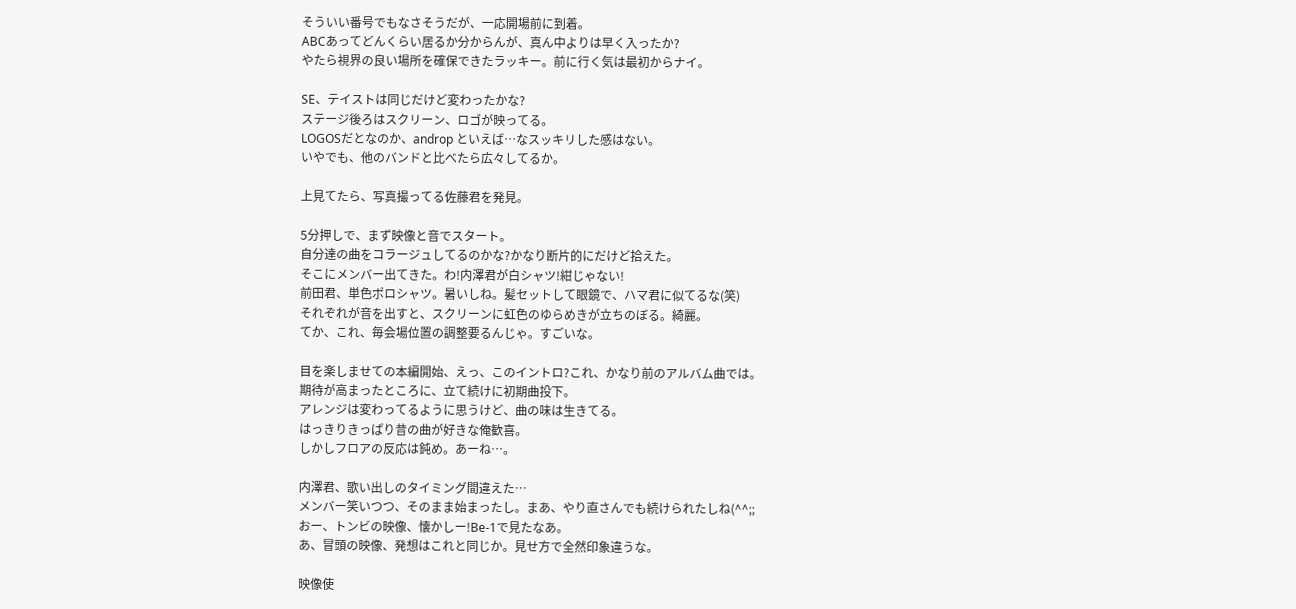そういい番号でもなさそうだが、一応開場前に到着。
ABCあってどんくらい居るか分からんが、真ん中よりは早く入ったか?
やたら視界の良い場所を確保できたラッキー。前に行く気は最初からナイ。

SE、テイストは同じだけど変わったかな?
ステージ後ろはスクリーン、ロゴが映ってる。
LOGOSだとなのか、androp といえば…なスッキリした感はない。
いやでも、他のバンドと比べたら広々してるか。

上見てたら、写真撮ってる佐藤君を発見。

5分押しで、まず映像と音でスタート。
自分達の曲をコラージュしてるのかな?かなり断片的にだけど拾えた。
そこにメンバー出てきた。わ!内澤君が白シャツ!紺じゃない!
前田君、単色ポロシャツ。暑いしね。髪セットして眼鏡で、ハマ君に似てるな(笑)
それぞれが音を出すと、スクリーンに虹色のゆらめきが立ちのぼる。綺麗。
てか、これ、毎会場位置の調整要るんじゃ。すごいな。

目を楽しませての本編開始、えっ、このイントロ?これ、かなり前のアルバム曲では。
期待が高まったところに、立て続けに初期曲投下。
アレンジは変わってるように思うけど、曲の味は生きてる。
はっきりきっぱり昔の曲が好きな俺歓喜。
しかしフロアの反応は鈍め。あーね…。

内澤君、歌い出しのタイミング間違えた…
メンバー笑いつつ、そのまま始まったし。まあ、やり直さんでも続けられたしね(^^;;
おー、トンビの映像、懐かしー!Be-1で見たなあ。
あ、冒頭の映像、発想はこれと同じか。見せ方で全然印象違うな。

映像使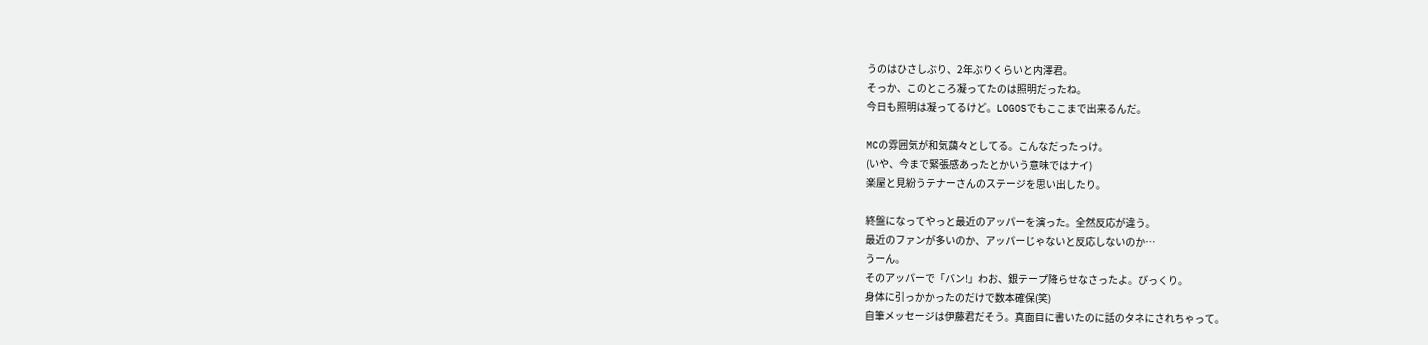うのはひさしぶり、2年ぶりくらいと内澤君。
そっか、このところ凝ってたのは照明だったね。
今日も照明は凝ってるけど。LOGOSでもここまで出来るんだ。

MCの雰囲気が和気藹々としてる。こんなだったっけ。
(いや、今まで緊張感あったとかいう意味ではナイ)
楽屋と見紛うテナーさんのステージを思い出したり。

終盤になってやっと最近のアッパーを演った。全然反応が違う。
最近のファンが多いのか、アッパーじゃないと反応しないのか…
うーん。
そのアッパーで「バン!」わお、銀テープ降らせなさったよ。びっくり。
身体に引っかかったのだけで数本確保(笑)
自筆メッセージは伊藤君だそう。真面目に書いたのに話のタネにされちゃって。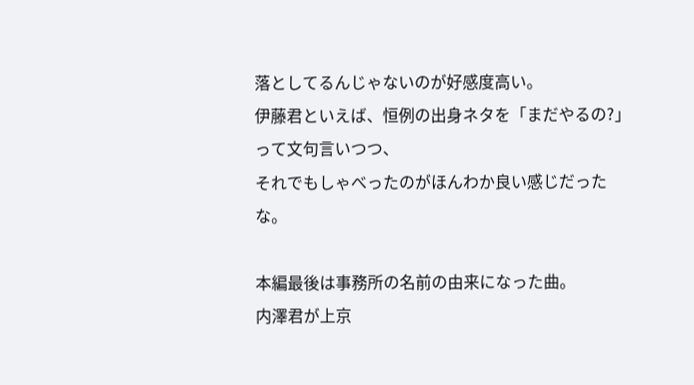落としてるんじゃないのが好感度高い。
伊藤君といえば、恒例の出身ネタを「まだやるの?」って文句言いつつ、
それでもしゃべったのがほんわか良い感じだったな。

本編最後は事務所の名前の由来になった曲。
内澤君が上京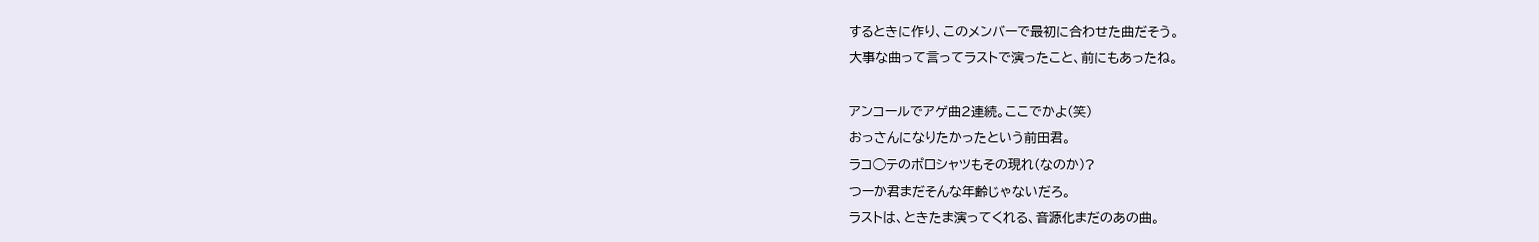するときに作り、このメンバーで最初に合わせた曲だそう。
大事な曲って言ってラストで演ったこと、前にもあったね。

アンコールでアゲ曲2連続。ここでかよ(笑)
おっさんになりたかったという前田君。
ラコ◯テのポロシャツもその現れ(なのか)?
つーか君まだそんな年齢じゃないだろ。
ラストは、ときたま演ってくれる、音源化まだのあの曲。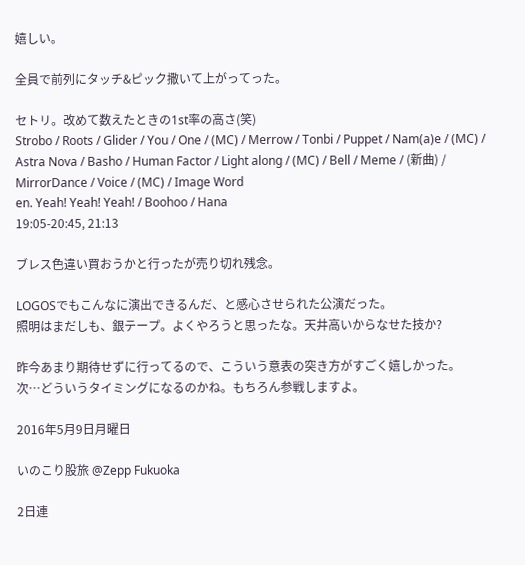嬉しい。

全員で前列にタッチ&ピック撒いて上がってった。

セトリ。改めて数えたときの1st率の高さ(笑)
Strobo / Roots / Glider / You / One / (MC) / Merrow / Tonbi / Puppet / Nam(a)e / (MC) / Astra Nova / Basho / Human Factor / Light along / (MC) / Bell / Meme / (新曲) / MirrorDance / Voice / (MC) / Image Word
en. Yeah! Yeah! Yeah! / Boohoo / Hana
19:05-20:45, 21:13

ブレス色違い買おうかと行ったが売り切れ残念。

LOGOSでもこんなに演出できるんだ、と感心させられた公演だった。
照明はまだしも、銀テープ。よくやろうと思ったな。天井高いからなせた技か?

昨今あまり期待せずに行ってるので、こういう意表の突き方がすごく嬉しかった。
次…どういうタイミングになるのかね。もちろん参戦しますよ。

2016年5月9日月曜日

いのこり股旅 @Zepp Fukuoka

2日連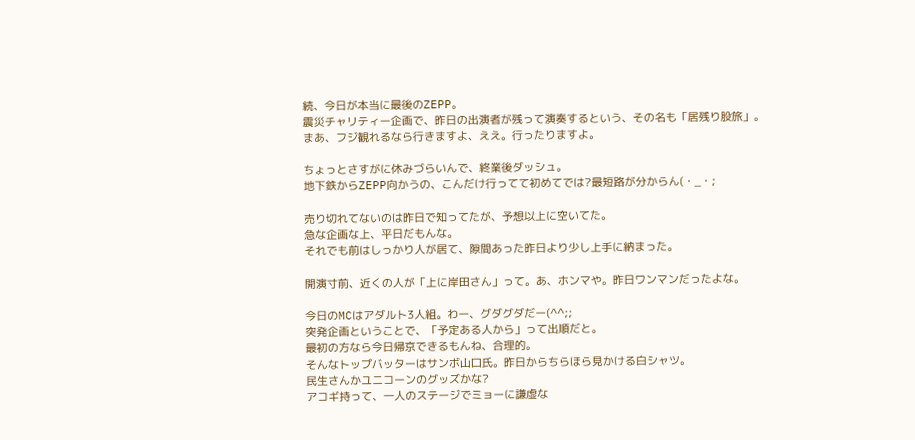続、今日が本当に最後のZEPP。
震災チャリティー企画で、昨日の出演者が残って演奏するという、その名も「居残り股旅」。
まあ、フジ観れるなら行きますよ、ええ。行ったりますよ。

ちょっとさすがに休みづらいんで、終業後ダッシュ。
地下鉄からZEPP向かうの、こんだけ行ってて初めてでは?最短路が分からん(・_・;

売り切れてないのは昨日で知ってたが、予想以上に空いてた。
急な企画な上、平日だもんな。
それでも前はしっかり人が居て、隙間あった昨日より少し上手に納まった。

開演寸前、近くの人が「上に岸田さん」って。あ、ホンマや。昨日ワンマンだったよな。

今日のMCはアダルト3人組。わー、グダグダだー(^^;;
突発企画ということで、「予定ある人から」って出順だと。
最初の方なら今日帰京できるもんね、合理的。
そんなトップバッターはサンボ山口氏。昨日からちらほら見かける白シャツ。
民生さんかユニコーンのグッズかな?
アコギ持って、一人のステージでミョーに謙虚な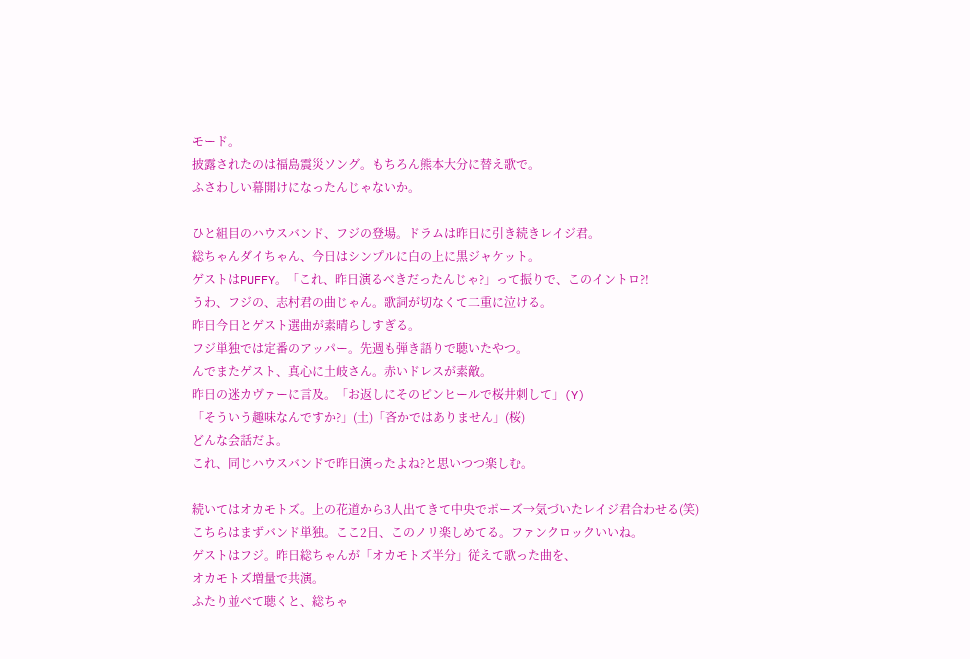モード。
披露されたのは福島震災ソング。もちろん熊本大分に替え歌で。
ふさわしい幕開けになったんじゃないか。

ひと組目のハウスバンド、フジの登場。ドラムは昨日に引き続きレイジ君。
総ちゃんダイちゃん、今日はシンプルに白の上に黒ジャケット。
ゲストはPUFFY。「これ、昨日演るべきだったんじゃ?」って振りで、このイントロ?!
うわ、フジの、志村君の曲じゃん。歌詞が切なくて二重に泣ける。
昨日今日とゲスト選曲が素晴らしすぎる。
フジ単独では定番のアッパー。先週も弾き語りで聴いたやつ。
んでまたゲスト、真心に土岐さん。赤いドレスが素敵。
昨日の迷カヴァーに言及。「お返しにそのピンヒールで桜井刺して」(Y)
「そういう趣味なんですか?」(土)「吝かではありません」(桜)
どんな会話だよ。
これ、同じハウスバンドで昨日演ったよね?と思いつつ楽しむ。

続いてはオカモトズ。上の花道から3人出てきて中央でポーズ→気づいたレイジ君合わせる(笑)
こちらはまずバンド単独。ここ2日、このノリ楽しめてる。ファンクロックいいね。
ゲストはフジ。昨日総ちゃんが「オカモトズ半分」従えて歌った曲を、
オカモトズ増量で共演。
ふたり並べて聴くと、総ちゃ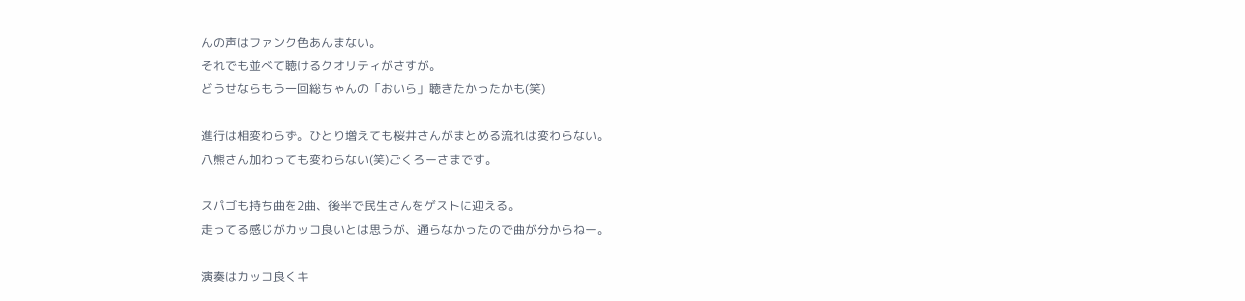んの声はファンク色あんまない。
それでも並べて聴けるクオリティがさすが。
どうせならもう一回総ちゃんの「おいら」聴きたかったかも(笑)

進行は相変わらず。ひとり増えても桜井さんがまとめる流れは変わらない。
八熊さん加わっても変わらない(笑)ごくろーさまです。

スパゴも持ち曲を2曲、後半で民生さんをゲストに迎える。
走ってる感じがカッコ良いとは思うが、通らなかったので曲が分からねー。

演奏はカッコ良くキ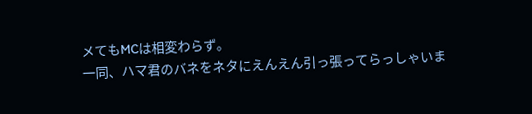メてもMCは相変わらず。
一同、ハマ君のバネをネタにえんえん引っ張ってらっしゃいま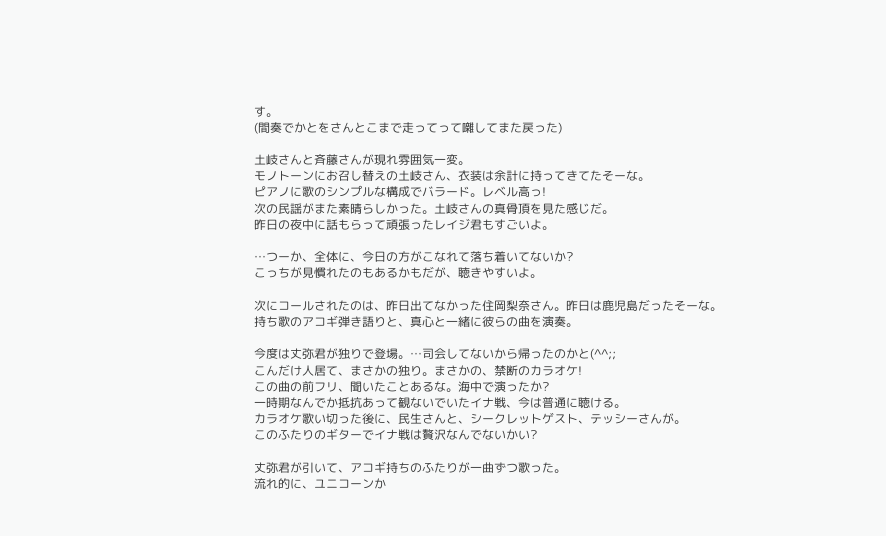す。
(間奏でかとをさんとこまで走ってって囃してまた戻った)

土岐さんと斉藤さんが現れ雰囲気一変。
モノトーンにお召し替えの土岐さん、衣装は余計に持ってきてたそーな。
ピアノに歌のシンプルな構成でバラード。レベル高っ!
次の民謡がまた素晴らしかった。土岐さんの真骨頂を見た感じだ。
昨日の夜中に話もらって頑張ったレイジ君もすごいよ。

…つーか、全体に、今日の方がこなれて落ち着いてないか?
こっちが見慣れたのもあるかもだが、聴きやすいよ。

次にコールされたのは、昨日出てなかった住岡梨奈さん。昨日は鹿児島だったそーな。
持ち歌のアコギ弾き語りと、真心と一緒に彼らの曲を演奏。

今度は丈弥君が独りで登場。…司会してないから帰ったのかと(^^;;
こんだけ人居て、まさかの独り。まさかの、禁断のカラオケ!
この曲の前フリ、聞いたことあるな。海中で演ったか?
一時期なんでか抵抗あって観ないでいたイナ戦、今は普通に聴ける。
カラオケ歌い切った後に、民生さんと、シークレットゲスト、テッシーさんが。
このふたりのギターでイナ戦は贅沢なんでないかい?

丈弥君が引いて、アコギ持ちのふたりが一曲ずつ歌った。
流れ的に、ユニコーンか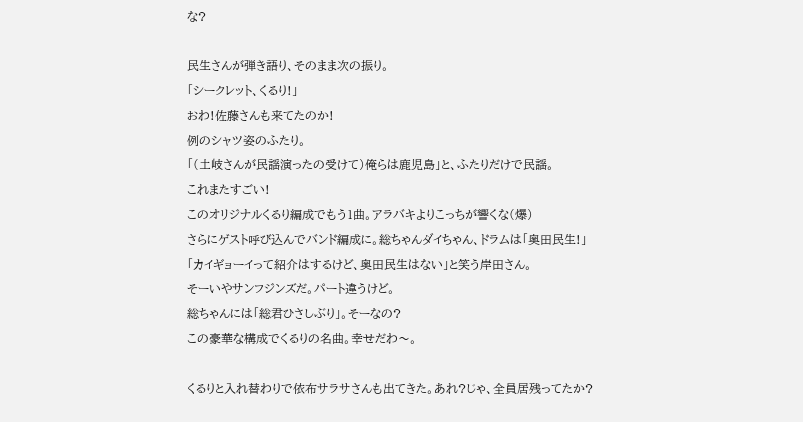な?

民生さんが弾き語り、そのまま次の振り。
「シークレット、くるり!」
おわ!佐藤さんも来てたのか!
例のシャツ姿のふたり。
「(土岐さんが民謡演ったの受けて)俺らは鹿児島」と、ふたりだけで民謡。
これまたすごい!
このオリジナルくるり編成でもう1曲。アラバキよりこっちが響くな(爆)
さらにゲスト呼び込んでバンド編成に。総ちゃんダイちゃん、ドラムは「奥田民生!」
「カイギョーイって紹介はするけど、奥田民生はない」と笑う岸田さん。
そーいやサンフジンズだ。パート違うけど。
総ちゃんには「総君ひさしぶり」。そーなの?
この豪華な構成でくるりの名曲。幸せだわ〜。

くるりと入れ替わりで依布サラサさんも出てきた。あれ?じゃ、全員居残ってたか?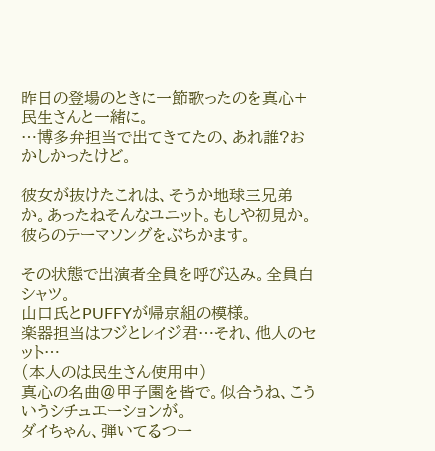昨日の登場のときに一節歌ったのを真心+民生さんと一緒に。
…博多弁担当で出てきてたの、あれ誰?おかしかったけど。

彼女が抜けたこれは、そうか地球三兄弟か。あったねそんなユニット。もしや初見か。
彼らのテーマソングをぶちかます。

その状態で出演者全員を呼び込み。全員白シャツ。
山口氏とPUFFYが帰京組の模様。
楽器担当はフジとレイジ君…それ、他人のセット…
(本人のは民生さん使用中)
真心の名曲@甲子園を皆で。似合うね、こういうシチュエーションが。
ダイちゃん、弾いてるつー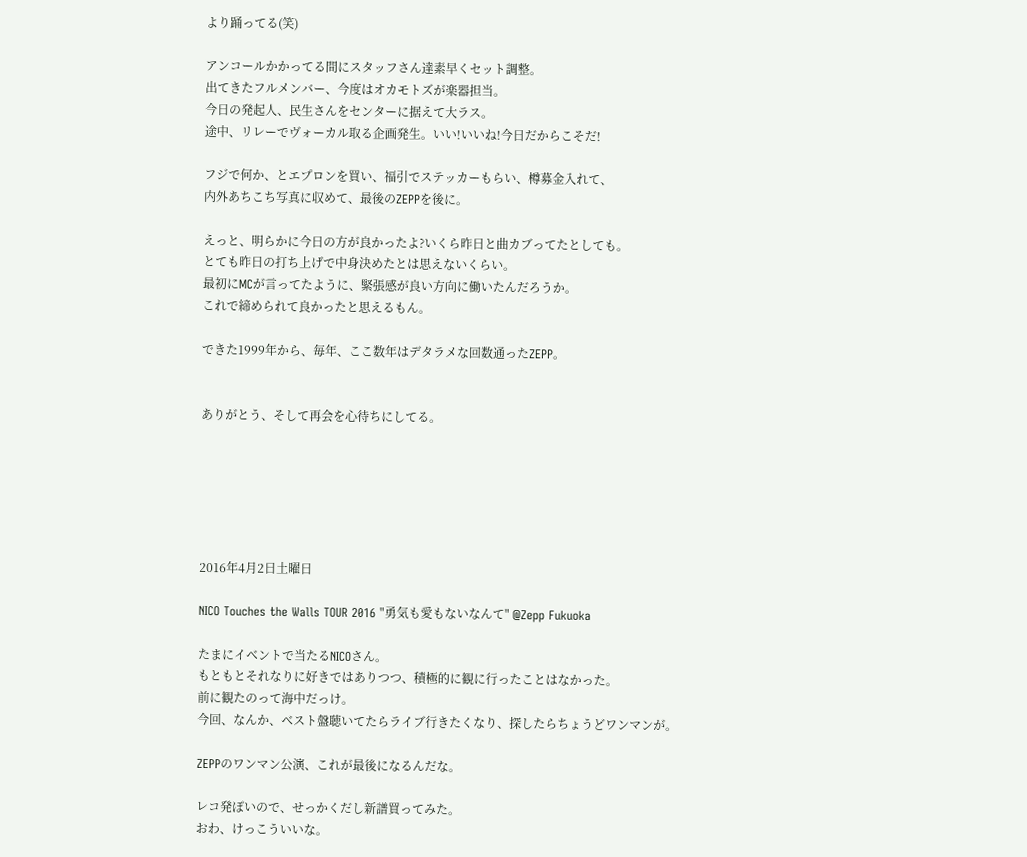より踊ってる(笑)

アンコールかかってる間にスタッフさん達素早くセット調整。
出てきたフルメンバー、今度はオカモトズが楽器担当。
今日の発起人、民生さんをセンターに据えて大ラス。
途中、リレーでヴォーカル取る企画発生。いい!いいね!今日だからこそだ!

フジで何か、とエプロンを買い、福引でステッカーもらい、樽募金入れて、
内外あちこち写真に収めて、最後のZEPPを後に。

えっと、明らかに今日の方が良かったよ?いくら昨日と曲カブってたとしても。
とても昨日の打ち上げで中身決めたとは思えないくらい。
最初にMCが言ってたように、緊張感が良い方向に働いたんだろうか。
これで締められて良かったと思えるもん。

できた1999年から、毎年、ここ数年はデタラメな回数通ったZEPP。


ありがとう、そして再会を心待ちにしてる。






2016年4月2日土曜日

NICO Touches the Walls TOUR 2016 "勇気も愛もないなんて" @Zepp Fukuoka

たまにイベントで当たるNICOさん。
もともとそれなりに好きではありつつ、積極的に観に行ったことはなかった。
前に観たのって海中だっけ。
今回、なんか、ベスト盤聴いてたらライブ行きたくなり、探したらちょうどワンマンが。

ZEPPのワンマン公演、これが最後になるんだな。

レコ発ぽいので、せっかくだし新譜買ってみた。
おわ、けっこういいな。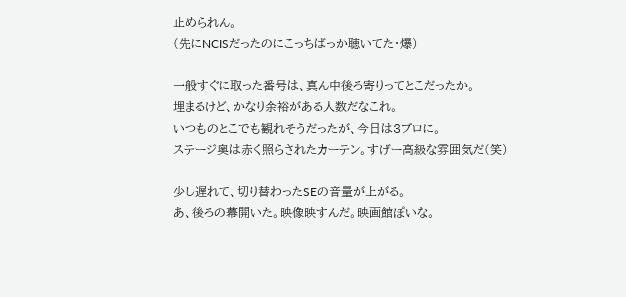止められん。
(先にNCISだったのにこっちばっか聴いてた・爆)

一般すぐに取った番号は、真ん中後ろ寄りってとこだったか。
埋まるけど、かなり余裕がある人数だなこれ。
いつものとこでも観れそうだったが、今日は3ブロに。
ステージ奥は赤く照らされたカーテン。すげー高級な雰囲気だ(笑)

少し遅れて、切り替わったSEの音量が上がる。
あ、後ろの幕開いた。映像映すんだ。映画館ぽいな。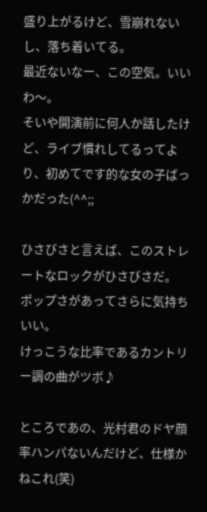盛り上がるけど、雪崩れないし、落ち着いてる。
最近ないなー、この空気。いいわ〜。
そいや開演前に何人か話したけど、ライブ慣れしてるってより、初めてです的な女の子ばっかだった(^^;;

ひさびさと言えば、このストレートなロックがひさびさだ。
ポップさがあってさらに気持ちいい。
けっこうな比率であるカントリー調の曲がツボ♪

ところであの、光村君のドヤ顔率ハンパないんだけど、仕様かねこれ(笑)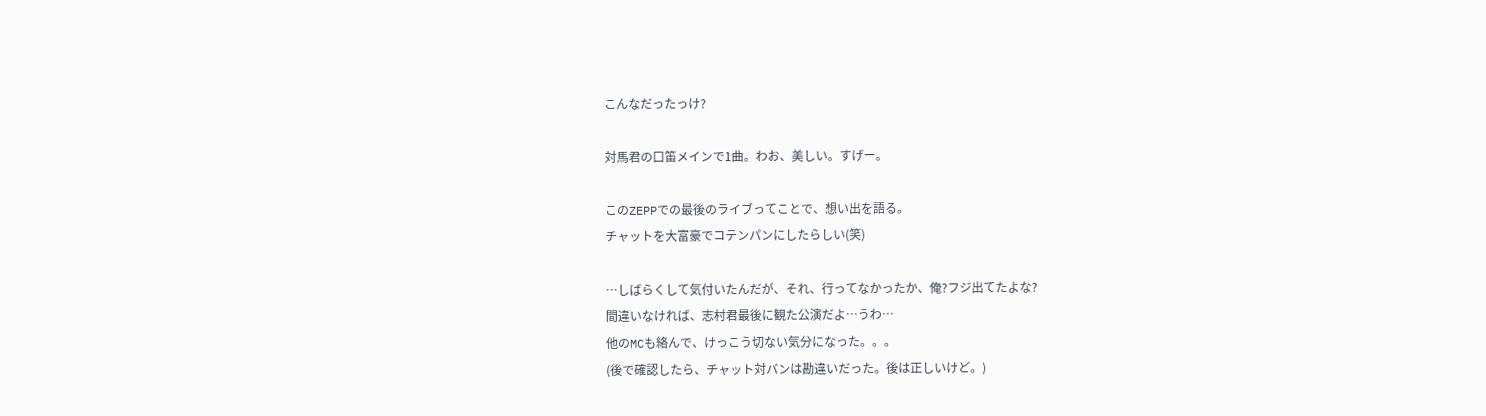こんなだったっけ?

対馬君の口笛メインで1曲。わお、美しい。すげー。

このZEPPでの最後のライブってことで、想い出を語る。
チャットを大富豪でコテンパンにしたらしい(笑)

…しばらくして気付いたんだが、それ、行ってなかったか、俺?フジ出てたよな?
間違いなければ、志村君最後に観た公演だよ…うわ…
他のMCも絡んで、けっこう切ない気分になった。。。
(後で確認したら、チャット対バンは勘違いだった。後は正しいけど。)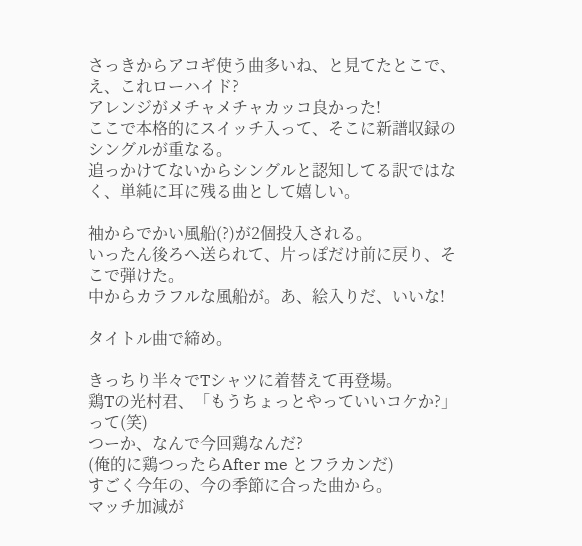さっきからアコギ使う曲多いね、と見てたとこで、え、これローハイド?
アレンジがメチャメチャカッコ良かった!
ここで本格的にスイッチ入って、そこに新譜収録のシングルが重なる。
追っかけてないからシングルと認知してる訳ではなく、単純に耳に残る曲として嬉しい。

袖からでかい風船(?)が2個投入される。
いったん後ろへ送られて、片っぽだけ前に戻り、そこで弾けた。
中からカラフルな風船が。あ、絵入りだ、いいな!

タイトル曲で締め。

きっちり半々でTシャツに着替えて再登場。
鶏Tの光村君、「もうちょっとやっていいコケか?」って(笑)
つーか、なんで今回鶏なんだ?
(俺的に鶏つったらAfter me とフラカンだ)
すごく今年の、今の季節に合った曲から。
マッチ加減が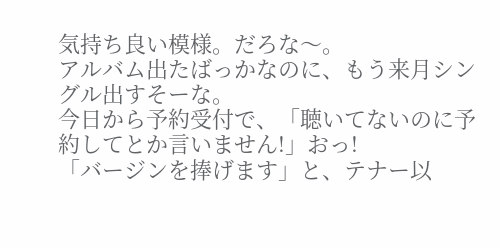気持ち良い模様。だろな〜。
アルバム出たばっかなのに、もう来月シングル出すそーな。
今日から予約受付で、「聴いてないのに予約してとか言いません!」おっ!
「バージンを捧げます」と、テナー以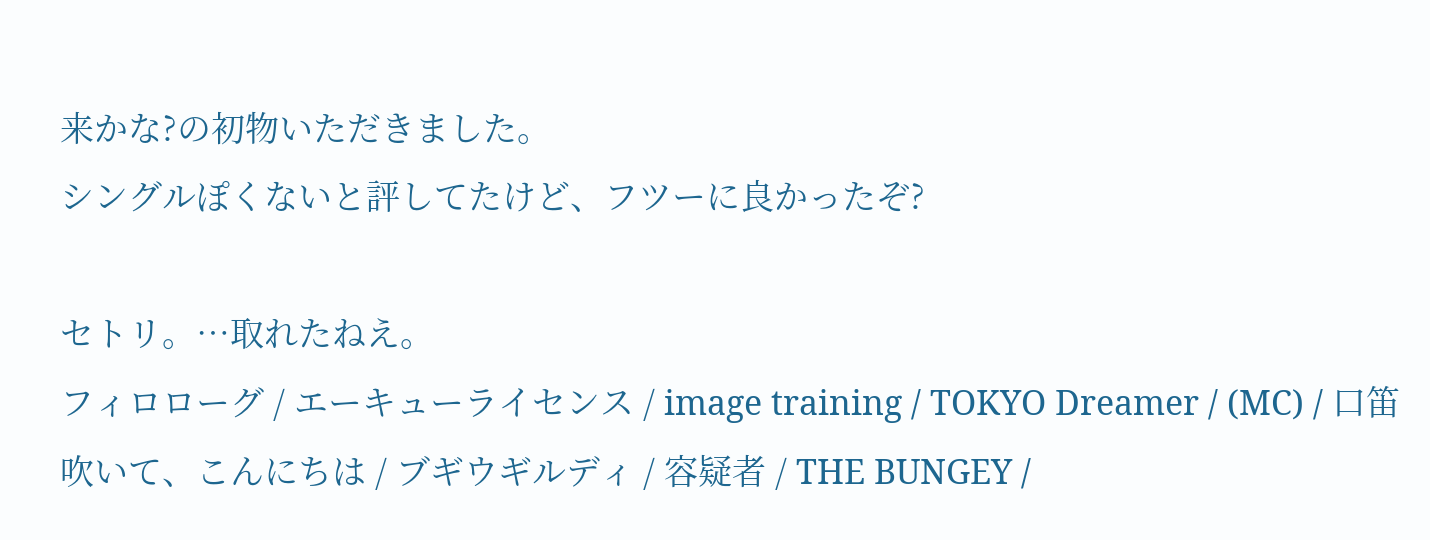来かな?の初物いただきました。
シングルぽくないと評してたけど、フツーに良かったぞ?

セトリ。…取れたねえ。
フィロローグ / エーキューライセンス / image training / TOKYO Dreamer / (MC) / 口笛吹いて、こんにちは / ブギウギルディ / 容疑者 / THE BUNGEY /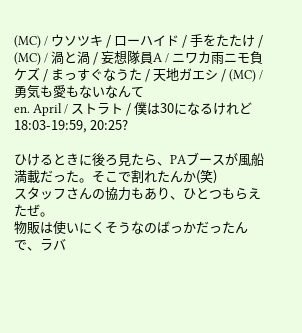(MC) / ウソツキ / ローハイド / 手をたたけ / (MC) / 渦と渦 / 妄想隊員A / ニワカ雨ニモ負ケズ / まっすぐなうた / 天地ガエシ / (MC) / 勇気も愛もないなんて
en. April / ストラト / 僕は30になるけれど
18:03-19:59, 20:25?

ひけるときに後ろ見たら、PAブースが風船満載だった。そこで割れたんか(笑)
スタッフさんの協力もあり、ひとつもらえたぜ。
物販は使いにくそうなのばっかだったんで、ラバ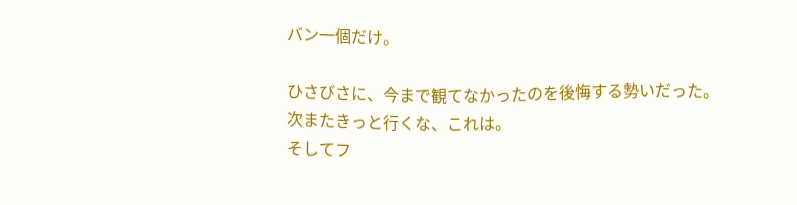バン一個だけ。

ひさびさに、今まで観てなかったのを後悔する勢いだった。
次またきっと行くな、これは。
そしてフ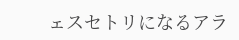ェスセトリになるアラ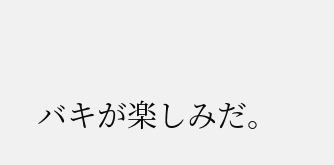バキが楽しみだ。